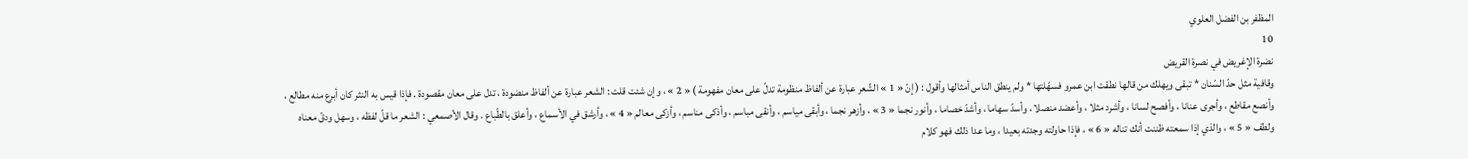المظفر بن الفضل العلوي
10
نضرة الإغريض في نصرة القريض
وقافية مثل حدّ السّنان * تبقى ويهلك من قالها نطقت ابن عمرو فسهّلتها * ولم ينطق الناس أمثالها وأقول : ( إنّ « 1 » الشّعر عبارة عن ألفاظ منظومة تدلّ على معان مفهومة ) « 2 » ، وإن شئت قلت : الشعر عبارة عن ألفاظ منضودة ، تدل على معان مقصودة . فإذا قيس به النثر كان أبرع منه مطالع ، وأنصع مقاطع ، وأجرى عنانا ، وأفصح لسانا ، وأشرد مثلا ، وأعضد منصلا ، وأسدّ سهاما ، وأشدّ خصاما ، وأنور نجما « 3 » ، وأزهر نجما ، وأبقى مياسم ، وأنقى مباسم ، وأذكى مناسم ، وأزكى معالم « 4 » ، وأرشق في الأسماع ، وأعلق بالطّباع . وقال الأصمعي : الشعر ما قلّ لفظه ، وسهل ودقّ معناه ولطف « 5 » ، والذي إذا سمعته ظننت أنك تناله « 6 » ، فإذا حاولته وجدته بعيدا ، وما عدا ذلك فهو كلام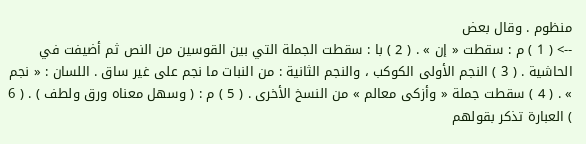منظوم . وقال بعض
--> ( 1 ) م : سقطت « إن » . ( 2 ) با : سقطت الجملة التي بين القوسين من النص ثم أضيفت في الحاشية . ( 3 ) النجم الأولى الكوكب ، والنجم الثانية : من النبات ما نجم على غير ساق . اللسان : « نجم » . ( 4 ) سقطت جملة « وأزكى معالم » من النسخ الأخرى . ( 5 ) م : ( وسهل معناه ورق ولطف ) . ( 6 ) العبارة تذكر بقولهم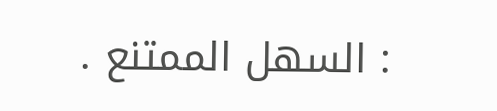: السهل الممتنع .